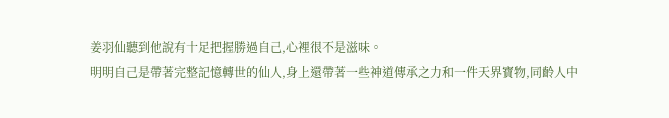姜羽仙聽到他說有十足把握勝過自己,心裡很不是滋味。
明明自己是帶著完整記憶轉世的仙人,身上還帶著一些神道傳承之力和一件天界寶物,同齡人中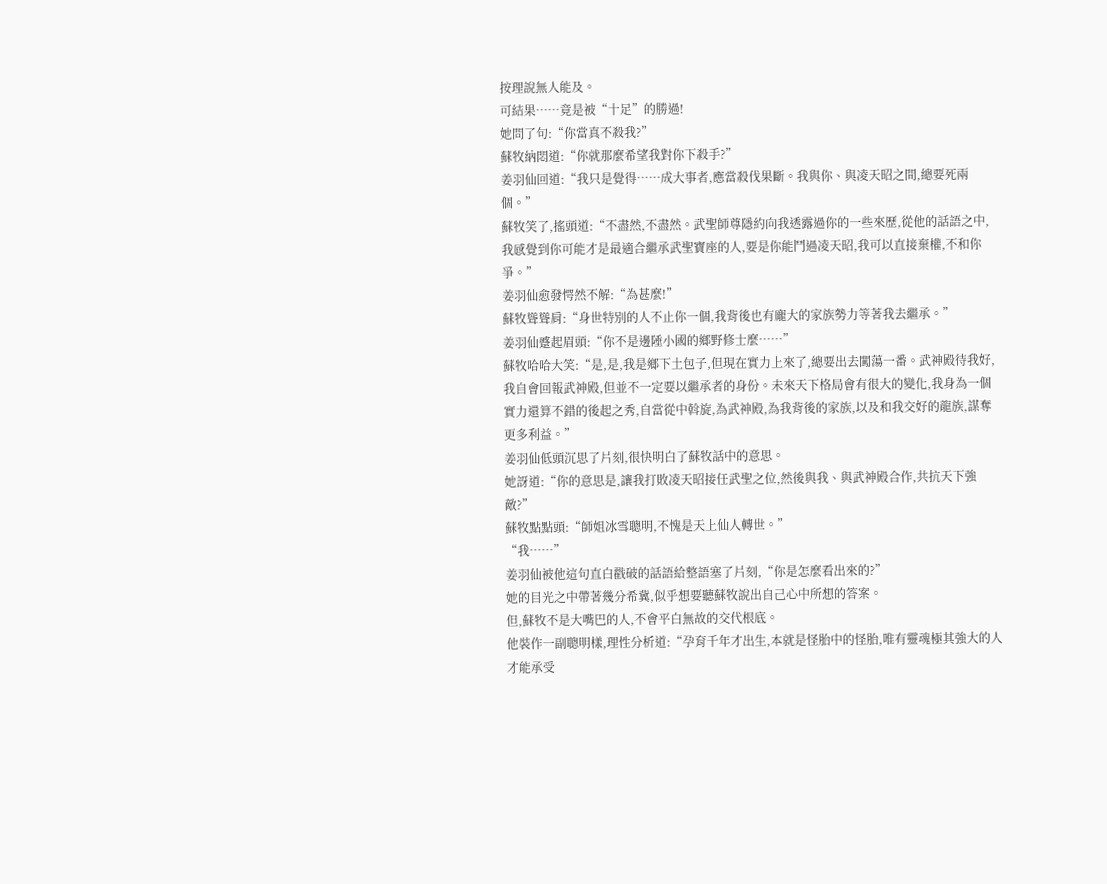按理說無人能及。
可結果……竟是被“十足”的勝過!
她問了句:“你當真不殺我?”
蘇牧納悶道:“你就那麼希望我對你下殺手?”
姜羽仙回道:“我只是覺得……成大事者,應當殺伐果斷。我與你、與凌天昭之間,總要死兩個。”
蘇牧笑了,搖頭道:“不盡然,不盡然。武聖師尊隱約向我透露過你的一些來歷,從他的話語之中,我感覺到你可能才是最適合繼承武聖寶座的人,要是你能鬥過凌天昭,我可以直接棄權,不和你爭。”
姜羽仙愈發愕然不解:“為甚麼!”
蘇牧聳聳肩:“身世特別的人不止你一個,我背後也有龐大的家族勢力等著我去繼承。”
姜羽仙蹙起眉頭:“你不是邊陲小國的鄉野修士麼……”
蘇牧哈哈大笑:“是,是,我是鄉下土包子,但現在實力上來了,總要出去闖蕩一番。武神殿待我好,我自會回報武神殿,但並不一定要以繼承者的身份。未來天下格局會有很大的變化,我身為一個實力還算不錯的後起之秀,自當從中斡旋,為武神殿,為我背後的家族,以及和我交好的龍族,謀奪更多利益。”
姜羽仙低頭沉思了片刻,很快明白了蘇牧話中的意思。
她訝道:“你的意思是,讓我打敗凌天昭接任武聖之位,然後與我、與武神殿合作,共抗天下強敵?”
蘇牧點點頭:“師姐冰雪聰明,不愧是天上仙人轉世。”
“我……”
姜羽仙被他這句直白戳破的話語給整語塞了片刻,“你是怎麼看出來的?”
她的目光之中帶著幾分希冀,似乎想要聽蘇牧說出自己心中所想的答案。
但,蘇牧不是大嘴巴的人,不會平白無故的交代根底。
他裝作一副聰明樣,理性分析道:“孕育千年才出生,本就是怪胎中的怪胎,唯有靈魂極其強大的人才能承受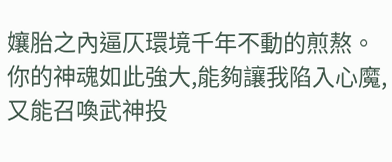孃胎之內逼仄環境千年不動的煎熬。你的神魂如此強大,能夠讓我陷入心魔,又能召喚武神投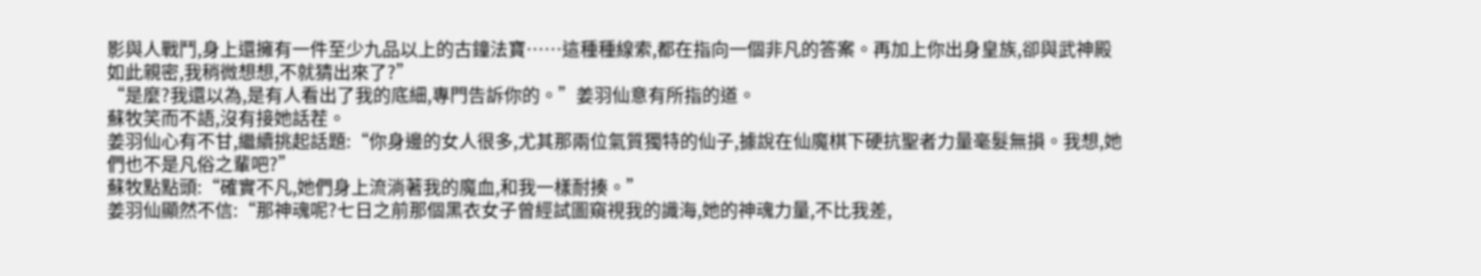影與人戰鬥,身上還擁有一件至少九品以上的古鐘法寶……這種種線索,都在指向一個非凡的答案。再加上你出身皇族,卻與武神殿如此親密,我稍微想想,不就猜出來了?”
“是麼?我還以為,是有人看出了我的底細,專門告訴你的。”姜羽仙意有所指的道。
蘇牧笑而不語,沒有接她話茬。
姜羽仙心有不甘,繼續挑起話題:“你身邊的女人很多,尤其那兩位氣質獨特的仙子,據說在仙魔棋下硬抗聖者力量毫髮無損。我想,她們也不是凡俗之輩吧?”
蘇牧點點頭:“確實不凡,她們身上流淌著我的魔血,和我一樣耐揍。”
姜羽仙顯然不信:“那神魂呢?七日之前那個黑衣女子曾經試圖窺視我的識海,她的神魂力量,不比我差,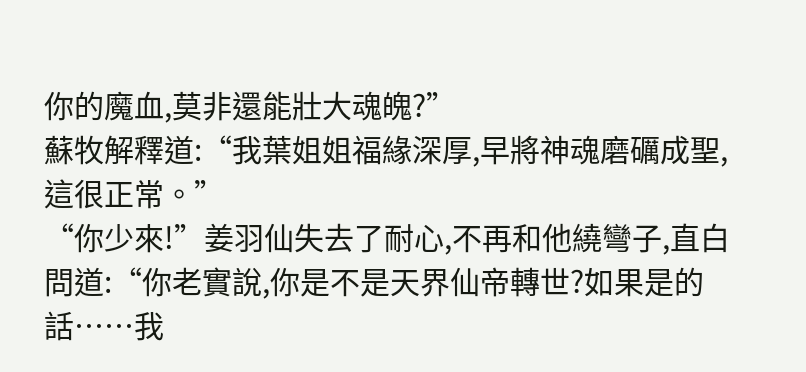你的魔血,莫非還能壯大魂魄?”
蘇牧解釋道:“我葉姐姐福緣深厚,早將神魂磨礪成聖,這很正常。”
“你少來!”姜羽仙失去了耐心,不再和他繞彎子,直白問道:“你老實說,你是不是天界仙帝轉世?如果是的話……我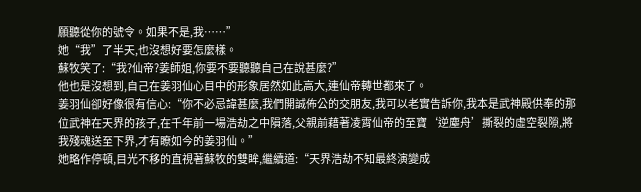願聽從你的號令。如果不是,我……”
她“我”了半天,也沒想好要怎麼樣。
蘇牧笑了:“我?仙帝?姜師姐,你要不要聽聽自己在說甚麼?”
他也是沒想到,自己在姜羽仙心目中的形象居然如此高大,連仙帝轉世都來了。
姜羽仙卻好像很有信心:“你不必忌諱甚麼,我們開誠佈公的交朋友,我可以老實告訴你,我本是武神殿供奉的那位武神在天界的孩子,在千年前一場浩劫之中隕落,父親前藉著凌霄仙帝的至寶‘逆塵舟’撕裂的虛空裂隙,將我殘魂送至下界,才有瞭如今的姜羽仙。”
她略作停頓,目光不移的直視著蘇牧的雙眸,繼續道:“天界浩劫不知最終演變成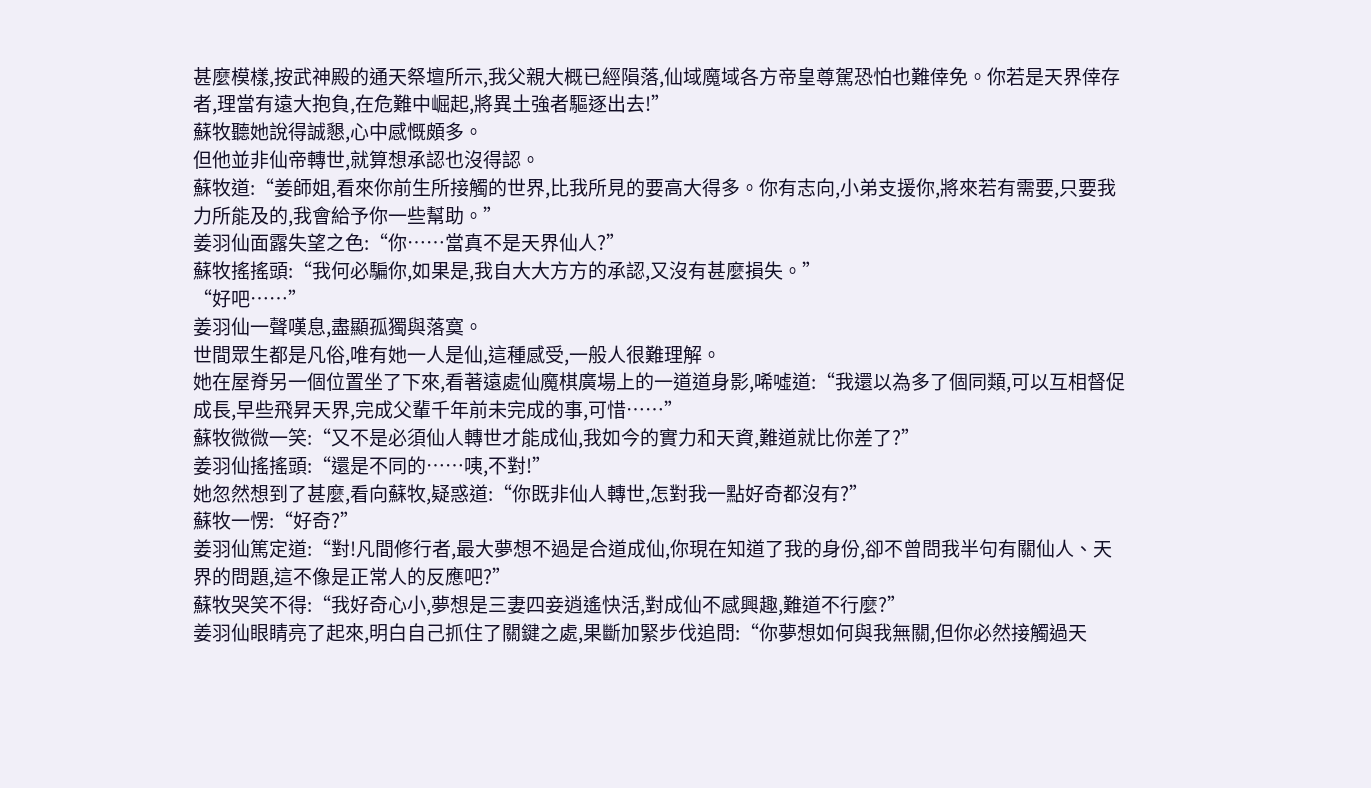甚麼模樣,按武神殿的通天祭壇所示,我父親大概已經隕落,仙域魔域各方帝皇尊駕恐怕也難倖免。你若是天界倖存者,理當有遠大抱負,在危難中崛起,將異土強者驅逐出去!”
蘇牧聽她說得誠懇,心中感慨頗多。
但他並非仙帝轉世,就算想承認也沒得認。
蘇牧道:“姜師姐,看來你前生所接觸的世界,比我所見的要高大得多。你有志向,小弟支援你,將來若有需要,只要我力所能及的,我會給予你一些幫助。”
姜羽仙面露失望之色:“你……當真不是天界仙人?”
蘇牧搖搖頭:“我何必騙你,如果是,我自大大方方的承認,又沒有甚麼損失。”
“好吧……”
姜羽仙一聲嘆息,盡顯孤獨與落寞。
世間眾生都是凡俗,唯有她一人是仙,這種感受,一般人很難理解。
她在屋脊另一個位置坐了下來,看著遠處仙魔棋廣場上的一道道身影,唏噓道:“我還以為多了個同類,可以互相督促成長,早些飛昇天界,完成父輩千年前未完成的事,可惜……”
蘇牧微微一笑:“又不是必須仙人轉世才能成仙,我如今的實力和天資,難道就比你差了?”
姜羽仙搖搖頭:“還是不同的……咦,不對!”
她忽然想到了甚麼,看向蘇牧,疑惑道:“你既非仙人轉世,怎對我一點好奇都沒有?”
蘇牧一愣:“好奇?”
姜羽仙篤定道:“對!凡間修行者,最大夢想不過是合道成仙,你現在知道了我的身份,卻不曾問我半句有關仙人、天界的問題,這不像是正常人的反應吧?”
蘇牧哭笑不得:“我好奇心小,夢想是三妻四妾逍遙快活,對成仙不感興趣,難道不行麼?”
姜羽仙眼睛亮了起來,明白自己抓住了關鍵之處,果斷加緊步伐追問:“你夢想如何與我無關,但你必然接觸過天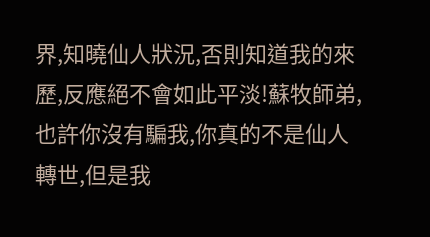界,知曉仙人狀況,否則知道我的來歷,反應絕不會如此平淡!蘇牧師弟,也許你沒有騙我,你真的不是仙人轉世,但是我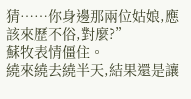猜……你身邊那兩位姑娘,應該來歷不俗,對麼?”
蘇牧表情僵住。
繞來繞去繞半天,結果還是讓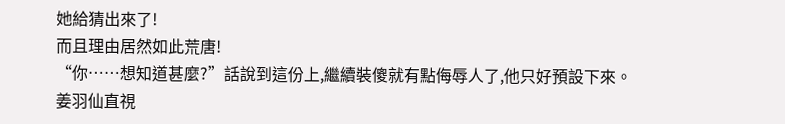她給猜出來了!
而且理由居然如此荒唐!
“你……想知道甚麼?”話說到這份上,繼續裝傻就有點侮辱人了,他只好預設下來。
姜羽仙直視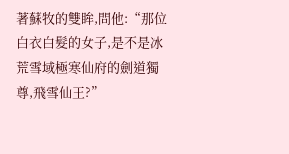著蘇牧的雙眸,問他:“那位白衣白髮的女子,是不是冰荒雪域極寒仙府的劍道獨尊,飛雪仙王?”